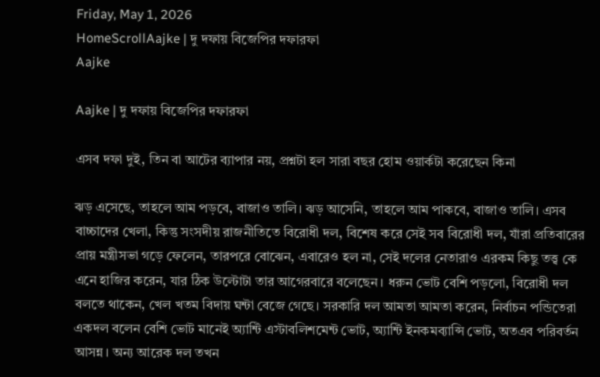Friday, May 1, 2026
HomeScrollAajke | দু দফায় বিজেপির দফারফা
Aajke

Aajke | দু দফায় বিজেপির দফারফা

এসব দফা দুই, তিন বা আটের ব্যাপার নয়, প্রশ্নটা হল সারা বছর হোম ওয়ার্কটা করেছেন কিনা

ঝড় এসেছে, তাহলে আম পড়বে, বাজাও তালি। ঝড় আসেনি, তাহলে আম পাকবে, বাজাও তালি। এসব বাচ্চাদের খেলা, কিন্তু সংসদীয় রাজনীতিতে বিরোধী দল, বিশেষ করে সেই সব বিরোধী দল, যাঁরা প্রতিবারের প্রায় মন্ত্রীসভা গড়ে ফেলেন, তারপরে বোঝেন, এবারেও হল না, সেই দলের নেতারাও এরকম কিছু তত্ত্ব কে এনে হাজির করেন, যার ঠিক উল্টোটা তার আগেরবারে বলেছেন। ধরুন ভোট বেশি পড়লো, বিরোধী দল বলতে থাকেন, খেল খতম বিদায় ঘন্টা বেজে গেছে। সরকারি দল আমতা আমতা করেন, নির্বাচন পন্ডিতেরা একদল বলেন বেশি ভোট মানেই অ্যান্টি এস্টাবলিশমেন্ট ভোট, অ্যান্টি ইনকমব্যান্সি ভোট, অতএব পরিবর্তন আসন্ন। অন্য আরেক দল তখন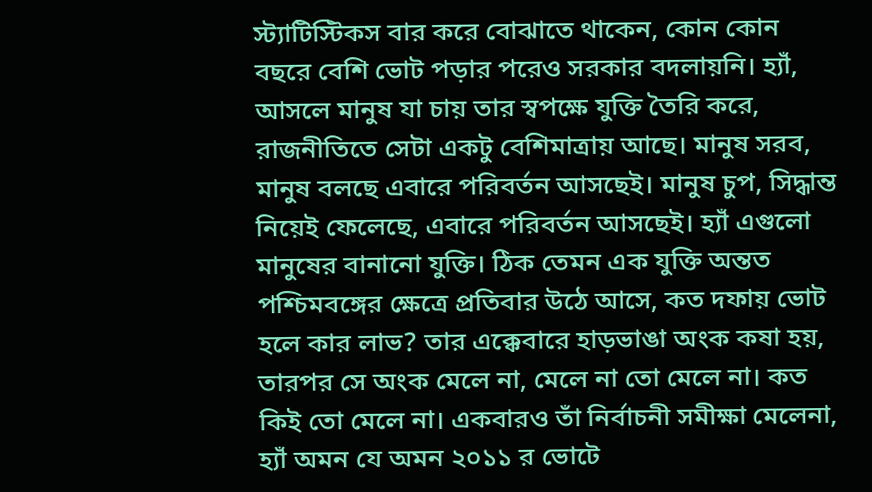স্ট্যাটিস্টিকস বার করে বোঝাতে থাকেন, কোন কোন বছরে বেশি ভোট পড়ার পরেও সরকার বদলায়নি। হ্যাঁ, আসলে মানুষ যা চায় তার স্বপক্ষে যুক্তি তৈরি করে, রাজনীতিতে সেটা একটু বেশিমাত্রায় আছে। মানুষ সরব, মানুষ বলছে এবারে পরিবর্তন আসছেই। মানুষ চুপ, সিদ্ধান্ত নিয়েই ফেলেছে, এবারে পরিবর্তন আসছেই। হ্যাঁ এগুলো মানুষের বানানো যুক্তি। ঠিক তেমন এক যুক্তি অন্তত পশ্চিমবঙ্গের ক্ষেত্রে প্রতিবার উঠে আসে, কত দফায় ভোট হলে কার লাভ? তার এক্কেবারে হাড়ভাঙা অংক কষা হয়, তারপর সে অংক মেলে না, মেলে না তো মেলে না। কত কিই তো মেলে না। একবারও তাঁ নির্বাচনী সমীক্ষা মেলেনা, হ্যাঁ অমন যে অমন ২০১১ র ভোটে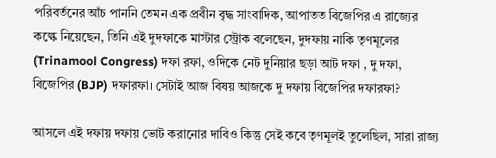পরিবর্তনের আঁচ পাননি তেমন এক প্রবীন বৃদ্ধ সাংবাদিক, আপাতত বিজেপির এ রাজ্যের কল্কে নিয়েছেন, তিনি এই দুদফাকে মাস্টার স্ট্রোক বলেছেন, দুদফায় নাকি তৃণমূলের (Trinamool Congress) দফা রফা, ওদিকে নেট দুনিয়ার ছড়া আট দফা , দু দফা, বিজেপির (BJP) দফারফা। সেটাই আজ বিষয় আজকে দু দফায় বিজেপির দফারফা?

আসলে এই দফায় দফায় ভোট করানোর দাবিও কিন্তু সেই কবে তৃণমূলই তুলেছিল, সারা রাজ্য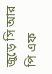জুড়ে সি আর পি এফ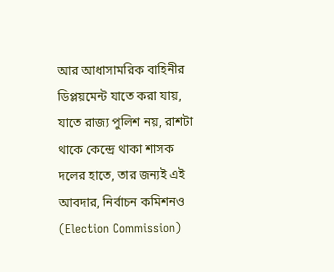আর আধাসামরিক বাহিনীর ডিপ্লয়মেন্ট যাতে করা যায়, যাতে রাজ্য পুলিশ নয়, রাশটা থাকে কেন্দ্রে থাকা শাসক দলের হাতে, তার জন্যই এই আবদার, নির্বাচন কমিশনও (Election Commission)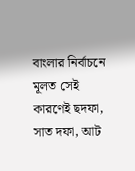বাংলার নির্বাচনে মূলত সেই কারণেই ছদফা, সাত দফা, আট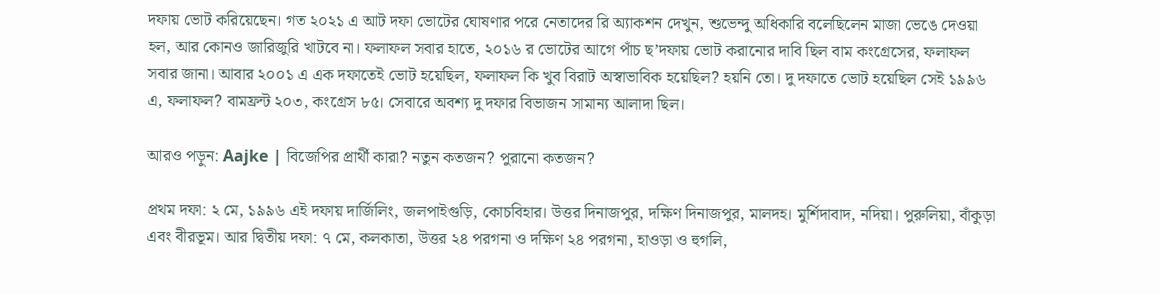দফায় ভোট করিয়েছেন। গত ২০২১ এ আট দফা ভোটের ঘোষণার পরে নেতাদের রি অ্যাকশন দেখুন, শুভেন্দু অধিকারি বলেছিলেন মাজা ভেঙে দেওয়া হল, আর কোনও জারিজুরি খাটবে না। ফলাফল সবার হাতে, ২০১৬ র ভোটের আগে পাঁচ ছ’দফায় ভোট করানোর দাবি ছিল বাম কংগ্রেসের, ফলাফল সবার জানা। আবার ২০০১ এ এক দফাতেই ভোট হয়েছিল, ফলাফল কি খুব বিরাট অস্বাভাবিক হয়েছিল? হয়নি তো। দু দফাতে ভোট হয়েছিল সেই ১৯৯৬ এ, ফলাফল? বামফ্রন্ট ২০৩, কংগ্রেস ৮৫। সেবারে অবশ্য দু দফার বিভাজন সামান্য আলাদা ছিল।

আরও পড়ুন: Aajke | বিজেপির প্রার্থী কারা? নতুন কতজন? পুরানো কতজন?

প্রথম দফা: ২ মে, ১৯৯৬ এই দফায় দার্জিলিং, জলপাইগুড়ি, কোচবিহার। উত্তর দিনাজপুর, দক্ষিণ দিনাজপুর, মালদহ। মুর্শিদাবাদ, নদিয়া। পুরুলিয়া, বাঁকুড়া এবং বীরভূম। আর দ্বিতীয় দফা: ৭ মে, কলকাতা, উত্তর ২৪ পরগনা ও দক্ষিণ ২৪ পরগনা, হাওড়া ও হুগলি,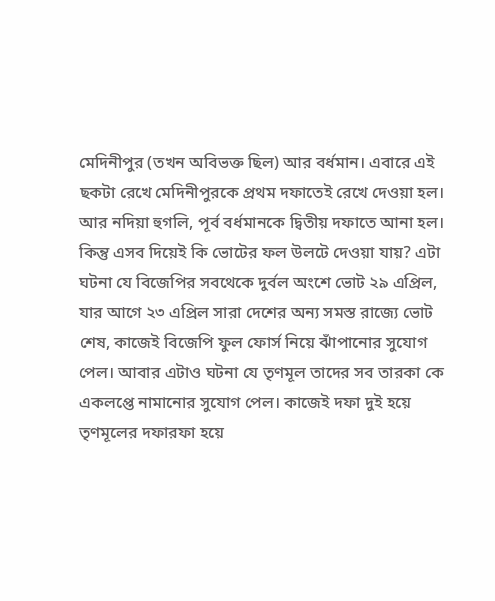মেদিনীপুর (তখন অবিভক্ত ছিল) আর বর্ধমান। এবারে এই ছকটা রেখে মেদিনীপুরকে প্রথম দফাতেই রেখে দেওয়া হল। আর নদিয়া হুগলি, পূর্ব বর্ধমানকে দ্বিতীয় দফাতে আনা হল। কিন্তু এসব দিয়েই কি ভোটের ফল উলটে দেওয়া যায়? এটা ঘটনা যে বিজেপির সবথেকে দুর্বল অংশে ভোট ২৯ এপ্রিল, যার আগে ২৩ এপ্রিল সারা দেশের অন্য সমস্ত রাজ্যে ভোট শেষ, কাজেই বিজেপি ফুল ফোর্স নিয়ে ঝাঁপানোর সুযোগ পেল। আবার এটাও ঘটনা যে তৃণমূল তাদের সব তারকা কে একলপ্তে নামানোর সুযোগ পেল। কাজেই দফা দুই হয়ে তৃণমূলের দফারফা হয়ে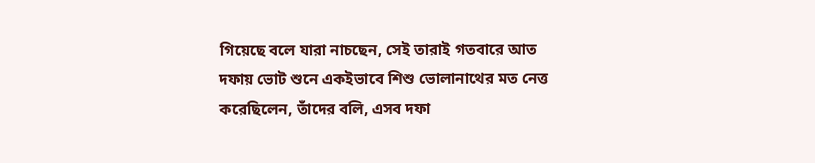গিয়েছে বলে যারা নাচছেন, সেই তারাই গতবারে আত দফায় ভোট শুনে একইভাবে শিশু ভোলানাথের মত নেত্ত করেছিলেন, তাঁদের বলি, এসব দফা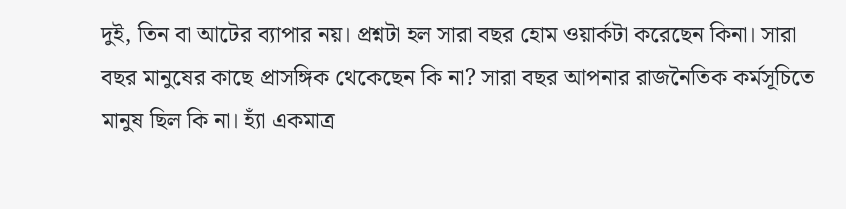দুই, তিন বা আটের ব্যাপার নয়। প্রশ্নটা হল সারা বছর হোম ওয়ার্কটা করেছেন কিনা। সারা বছর মানুষের কাছে প্রাসঙ্গিক থেকেছেন কি না? সারা বছর আপনার রাজনৈতিক কর্মসূচিতে মানুষ ছিল কি না। হ্যাঁ একমাত্র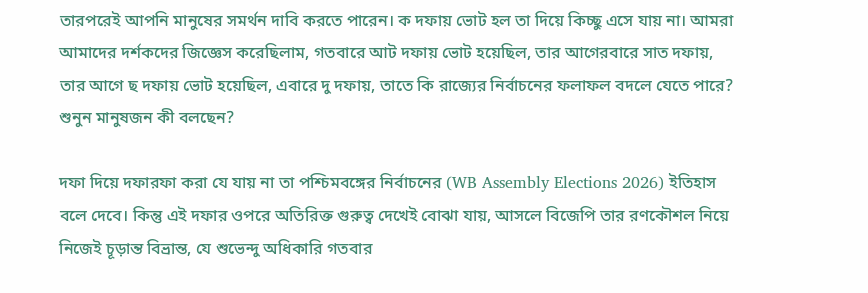তারপরেই আপনি মানুষের সমর্থন দাবি করতে পারেন। ক দফায় ভোট হল তা দিয়ে কিচ্ছু এসে যায় না। আমরা আমাদের দর্শকদের জিজ্ঞেস করেছিলাম, গতবারে আট দফায় ভোট হয়েছিল, তার আগেরবারে সাত দফায়, তার আগে ছ দফায় ভোট হয়েছিল, এবারে দু দফায়, তাতে কি রাজ্যের নির্বাচনের ফলাফল বদলে যেতে পারে? শুনুন মানুষজন কী বলছেন?

দফা দিয়ে দফারফা করা যে যায় না তা পশ্চিমবঙ্গের নির্বাচনের (WB Assembly Elections 2026) ইতিহাস বলে দেবে। কিন্তু এই দফার ওপরে অতিরিক্ত গুরুত্ব দেখেই বোঝা যায়, আসলে বিজেপি তার রণকৌশল নিয়ে নিজেই চূড়ান্ত বিভ্রান্ত, যে শুভেন্দু অধিকারি গতবার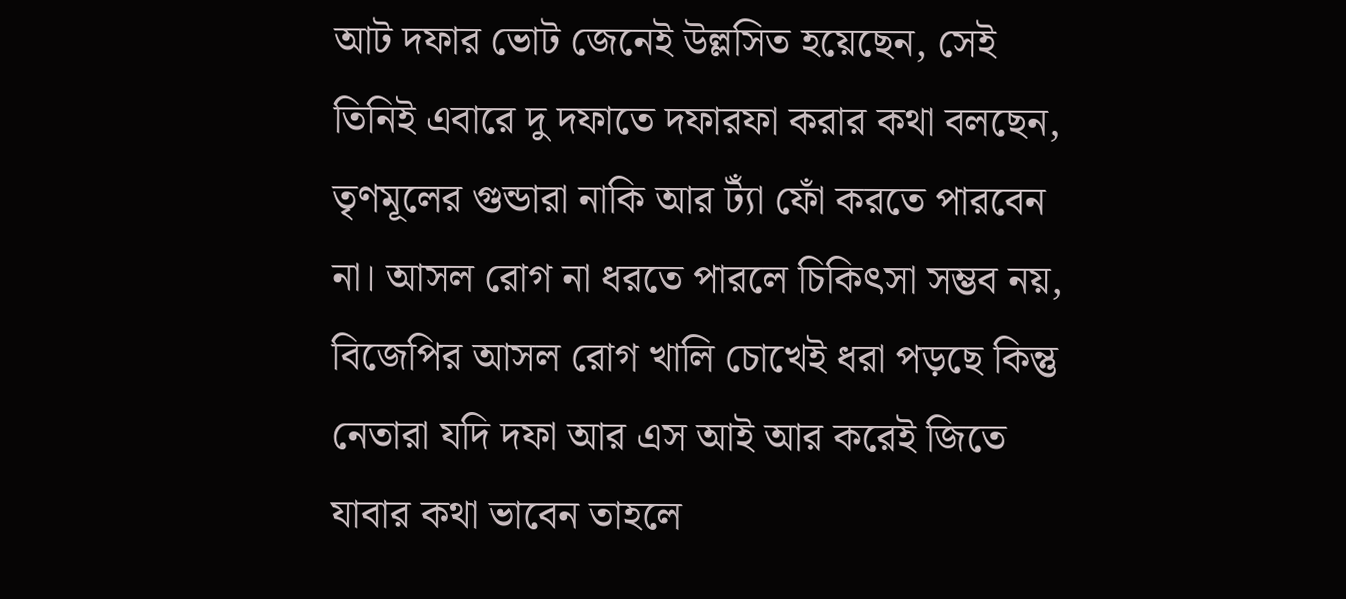আট দফার ভোট জেনেই উল্লসিত হয়েছেন, সেই তিনিই এবারে দু দফাতে দফারফা করার কথা বলছেন, তৃণমূলের গুন্ডারা নাকি আর ট্যাঁ ফোঁ করতে পারবেন না। আসল রোগ না ধরতে পারলে চিকিৎসা সম্ভব নয়, বিজেপির আসল রোগ খালি চোখেই ধরা পড়ছে কিন্তু নেতারা যদি দফা আর এস আই আর করেই জিতে যাবার কথা ভাবেন তাহলে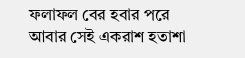ফলাফল বের হবার পরে আবার সেই একরাশ হতাশা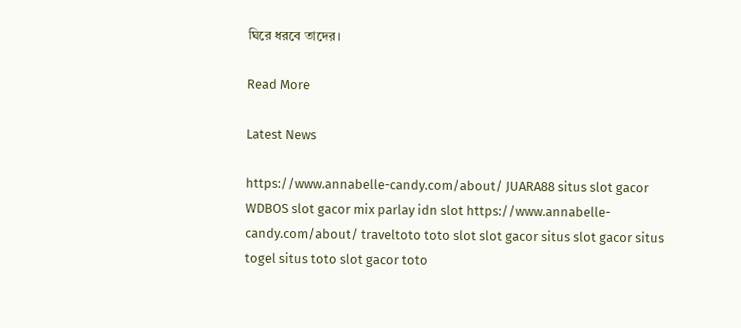ঘিরে ধরবে তাদের।

Read More

Latest News

https://www.annabelle-candy.com/about/ JUARA88 situs slot gacor WDBOS slot gacor mix parlay idn slot https://www.annabelle-candy.com/about/ traveltoto toto slot slot gacor situs slot gacor situs togel situs toto slot gacor toto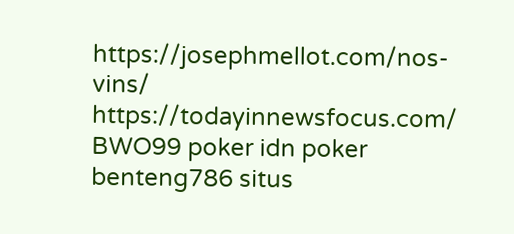https://josephmellot.com/nos-vins/ https://todayinnewsfocus.com/ BWO99 poker idn poker benteng786 situs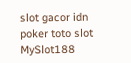slot gacor idn poker toto slot MySlot188